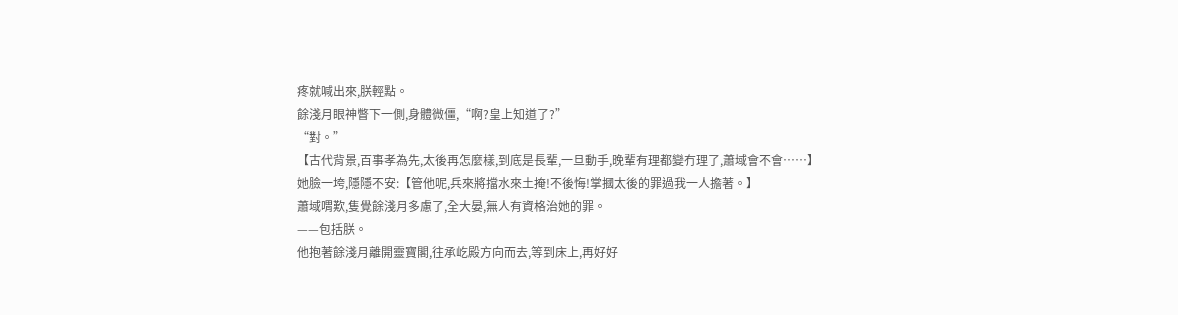疼就喊出來,朕輕點。
餘淺月眼神瞥下一側,身體微僵,“啊?皇上知道了?”
“對。”
【古代背景,百事孝為先,太後再怎麼樣,到底是長輩,一旦動手,晚輩有理都變冇理了,蕭域會不會……】
她臉一垮,隱隱不安:【管他呢,兵來將擋水來土掩!不後悔!掌摑太後的罪過我一人擔著。】
蕭域喟歎,隻覺餘淺月多慮了,全大晏,無人有資格治她的罪。
——包括朕。
他抱著餘淺月離開靈寶閣,往承屹殿方向而去,等到床上,再好好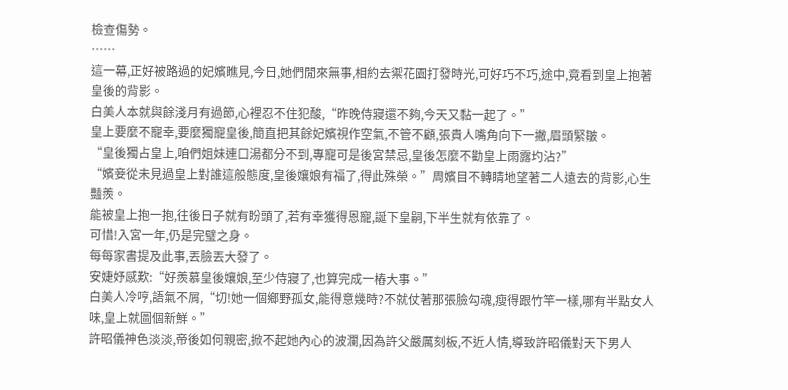檢查傷勢。
……
這一幕,正好被路過的妃嬪瞧見,今日,她們閒來無事,相約去禦花園打發時光,可好巧不巧,途中,竟看到皇上抱著皇後的背影。
白美人本就與餘淺月有過節,心裡忍不住犯酸,“昨晚侍寢還不夠,今天又黏一起了。”
皇上要麼不寵幸,要麼獨寵皇後,簡直把其餘妃嬪視作空氣,不管不顧,張貴人嘴角向下一撇,眉頭緊皺。
“皇後獨占皇上,咱們姐妹連口湯都分不到,專寵可是後宮禁忌,皇後怎麼不勸皇上雨露圴沾?”
“嬪妾從未見過皇上對誰這般態度,皇後孃娘有福了,得此殊榮。”周嬪目不轉睛地望著二人遠去的背影,心生豔羨。
能被皇上抱一抱,往後日子就有盼頭了,若有幸獲得恩寵,誕下皇嗣,下半生就有依靠了。
可惜!入宮一年,仍是完璧之身。
每每家書提及此事,丟臉丟大發了。
安婕妤感歎:“好羨慕皇後孃娘,至少侍寢了,也算完成一樁大事。”
白美人冷哼,語氣不屑,“切!她一個鄉野孤女,能得意幾時?不就仗著那張臉勾魂,瘦得跟竹竿一樣,哪有半點女人味,皇上就圖個新鮮。”
許昭儀神色淡淡,帝後如何親密,掀不起她內心的波瀾,因為許父嚴厲刻板,不近人情,導致許昭儀對天下男人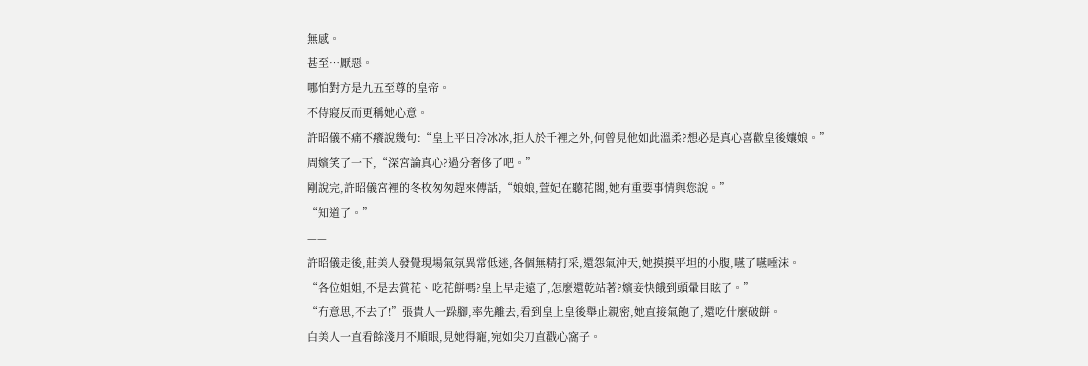無感。
甚至…厭惡。
哪怕對方是九五至尊的皇帝。
不侍寢反而更稱她心意。
許昭儀不痛不癢說幾句:“皇上平日冷冰冰,拒人於千裡之外,何曾見他如此溫柔?想必是真心喜歡皇後孃娘。”
周嬪笑了一下,“深宮論真心?過分奢侈了吧。”
剛說完,許昭儀宮裡的冬枚匆匆趕來傳話,“娘娘,萱妃在聽花閣,她有重要事情與您說。”
“知道了。”
——
許昭儀走後,莊美人發覺現場氣氛異常低迷,各個無精打采,還怨氣沖天,她摸摸平坦的小腹,嚥了嚥唾沫。
“各位姐姐,不是去賞花、吃花餅嗎?皇上早走遠了,怎麼還乾站著?嬪妾快餓到頭暈目眩了。”
“冇意思,不去了!”張貴人一跺腳,率先離去,看到皇上皇後舉止親密,她直接氣飽了,還吃什麼破餅。
白美人一直看餘淺月不順眼,見她得寵,宛如尖刀直戳心窩子。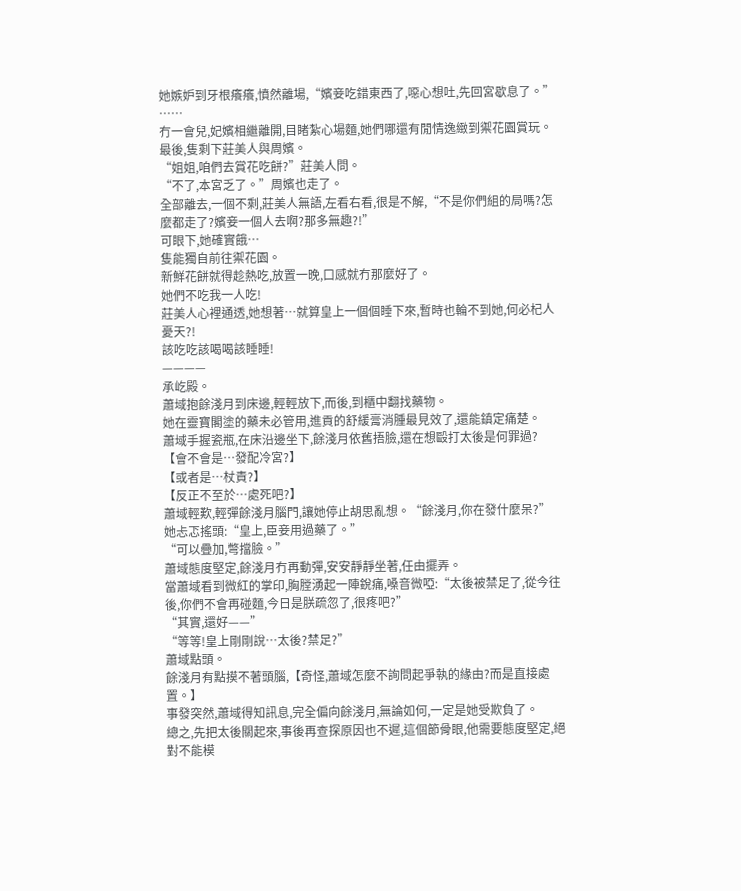她嫉妒到牙根癢癢,憤然離場,“嬪妾吃錯東西了,噁心想吐,先回宮歇息了。”
……
冇一會兒,妃嬪相繼離開,目睹紮心場麵,她們哪還有閒情逸緻到禦花園賞玩。
最後,隻剩下莊美人與周嬪。
“姐姐,咱們去賞花吃餅?”莊美人問。
“不了,本宮乏了。”周嬪也走了。
全部離去,一個不剩,莊美人無語,左看右看,很是不解,“不是你們組的局嗎?怎麼都走了?嬪妾一個人去啊?那多無趣?!”
可眼下,她確實餓…
隻能獨自前往禦花園。
新鮮花餅就得趁熱吃,放置一晚,口感就冇那麼好了。
她們不吃我一人吃!
莊美人心裡通透,她想著…就算皇上一個個睡下來,暫時也輪不到她,何必杞人憂天?!
該吃吃該喝喝該睡睡!
————
承屹殿。
蕭域抱餘淺月到床邊,輕輕放下,而後,到櫃中翻找藥物。
她在靈寶閣塗的藥未必管用,進貢的舒緩膏消腫最見效了,還能鎮定痛楚。
蕭域手握瓷瓶,在床沿邊坐下,餘淺月依舊捂臉,還在想毆打太後是何罪過?
【會不會是…發配冷宮?】
【或者是…杖責?】
【反正不至於…處死吧?】
蕭域輕歎,輕彈餘淺月腦門,讓她停止胡思亂想。“餘淺月,你在發什麼呆?”
她忐忑搖頭:“皇上,臣妾用過藥了。”
“可以疊加,彆擋臉。”
蕭域態度堅定,餘淺月冇再動彈,安安靜靜坐著,任由擺弄。
當蕭域看到微紅的掌印,胸膛湧起一陣銳痛,嗓音微啞:“太後被禁足了,從今往後,你們不會再碰麵,今日是朕疏忽了,很疼吧?”
“其實,還好——”
“等等!皇上剛剛說…太後?禁足?”
蕭域點頭。
餘淺月有點摸不著頭腦,【奇怪,蕭域怎麼不詢問起爭執的緣由?而是直接處置。】
事發突然,蕭域得知訊息,完全偏向餘淺月,無論如何,一定是她受欺負了。
總之,先把太後關起來,事後再查探原因也不遲,這個節骨眼,他需要態度堅定,絕對不能模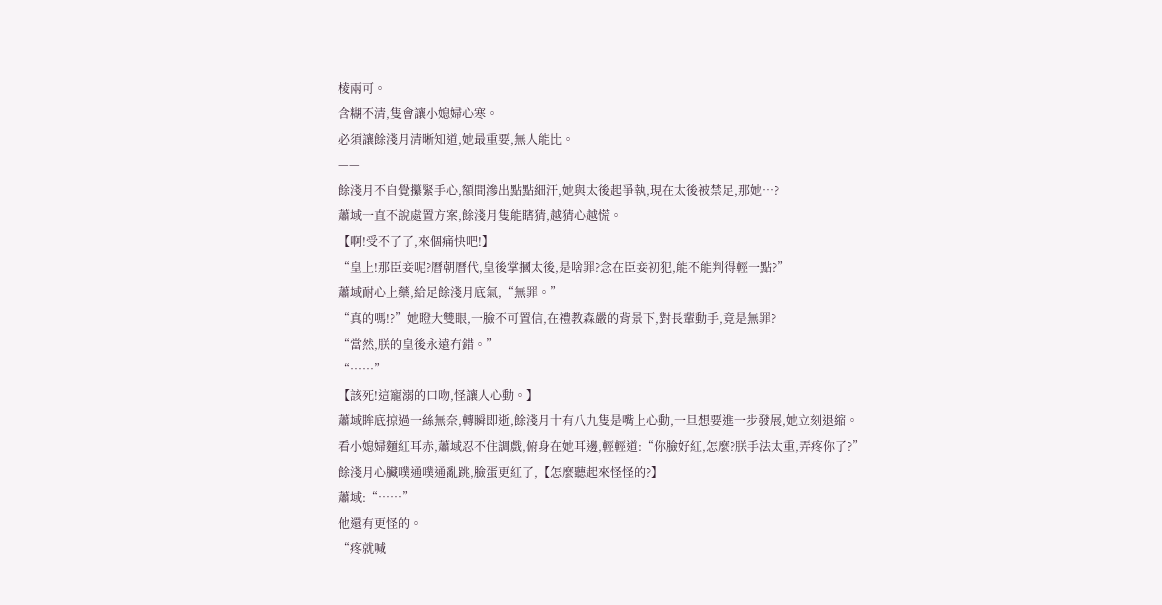棱兩可。
含糊不清,隻會讓小媳婦心寒。
必須讓餘淺月清晰知道,她最重要,無人能比。
——
餘淺月不自覺攥緊手心,額間滲出點點細汗,她與太後起爭執,現在太後被禁足,那她…?
蕭域一直不說處置方案,餘淺月隻能瞎猜,越猜心越慌。
【啊!受不了了,來個痛快吧!】
“皇上!那臣妾呢?曆朝曆代,皇後掌摑太後,是啥罪?念在臣妾初犯,能不能判得輕一點?”
蕭域耐心上藥,給足餘淺月底氣,“無罪。”
“真的嗎!?”她瞪大雙眼,一臉不可置信,在禮教森嚴的背景下,對長輩動手,竟是無罪?
“當然,朕的皇後永遠冇錯。”
“……”
【該死!這寵溺的口吻,怪讓人心動。】
蕭域眸底掠過一絲無奈,轉瞬即逝,餘淺月十有八九隻是嘴上心動,一旦想要進一步發展,她立刻退縮。
看小媳婦麵紅耳赤,蕭域忍不住調戲,俯身在她耳邊,輕輕道:“你臉好紅,怎麼?朕手法太重,弄疼你了?”
餘淺月心臟噗通噗通亂跳,臉蛋更紅了,【怎麼聽起來怪怪的?】
蕭域:“……”
他還有更怪的。
“疼就喊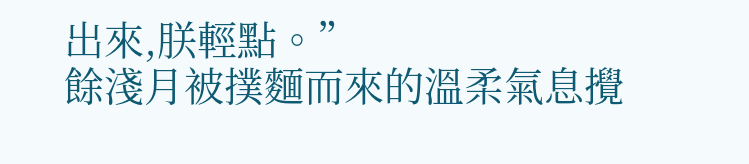出來,朕輕點。”
餘淺月被撲麵而來的溫柔氣息攪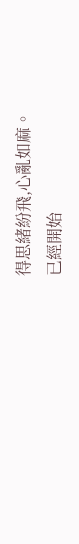得思緒紛飛,心亂如麻。
已經開始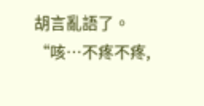胡言亂語了。
“咳…不疼不疼,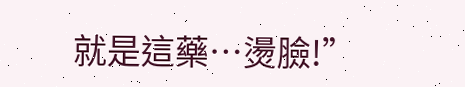就是這藥…燙臉!”